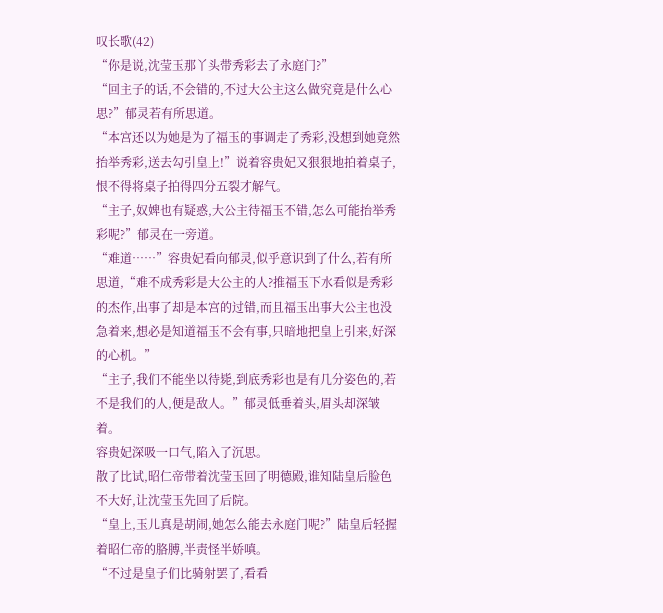叹长歌(42)
“你是说,沈莹玉那丫头带秀彩去了永庭门?”
“回主子的话,不会错的,不过大公主这么做究竟是什么心思?”郁灵若有所思道。
“本宫还以为她是为了福玉的事调走了秀彩,没想到她竟然抬举秀彩,送去勾引皇上!”说着容贵妃又狠狠地拍着桌子,恨不得将桌子拍得四分五裂才解气。
“主子,奴婢也有疑惑,大公主待福玉不错,怎么可能抬举秀彩呢?”郁灵在一旁道。
“难道……”容贵妃看向郁灵,似乎意识到了什么,若有所思道,“难不成秀彩是大公主的人?推福玉下水看似是秀彩的杰作,出事了却是本宫的过错,而且福玉出事大公主也没急着来,想必是知道福玉不会有事,只暗地把皇上引来,好深的心机。”
“主子,我们不能坐以待毙,到底秀彩也是有几分姿色的,若不是我们的人,便是敌人。”郁灵低垂着头,眉头却深皱着。
容贵妃深吸一口气,陷入了沉思。
散了比试,昭仁帝带着沈莹玉回了明德殿,谁知陆皇后脸色不大好,让沈莹玉先回了后院。
“皇上,玉儿真是胡闹,她怎么能去永庭门呢?”陆皇后轻握着昭仁帝的胳膊,半责怪半娇嗔。
“不过是皇子们比骑射罢了,看看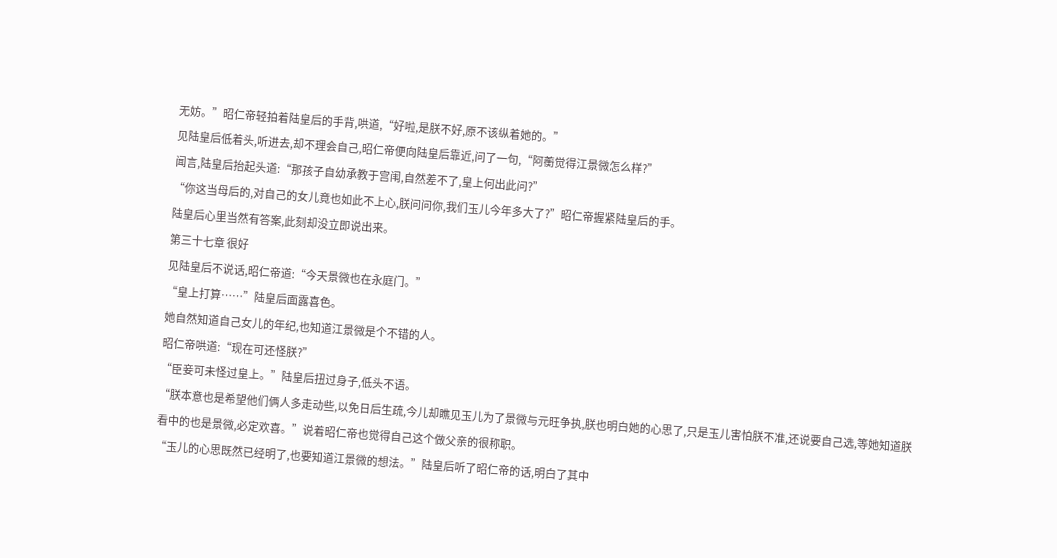无妨。”昭仁帝轻拍着陆皇后的手背,哄道,“好啦,是朕不好,原不该纵着她的。”
见陆皇后低着头,听进去,却不理会自己,昭仁帝便向陆皇后靠近,问了一句,“阿蘅觉得江景微怎么样?”
闻言,陆皇后抬起头道:“那孩子自幼承教于宫闱,自然差不了,皇上何出此问?”
“你这当母后的,对自己的女儿竟也如此不上心,朕问问你,我们玉儿今年多大了?”昭仁帝握紧陆皇后的手。
陆皇后心里当然有答案,此刻却没立即说出来。
第三十七章 很好
见陆皇后不说话,昭仁帝道:“今天景微也在永庭门。”
“皇上打算……”陆皇后面露喜色。
她自然知道自己女儿的年纪,也知道江景微是个不错的人。
昭仁帝哄道:“现在可还怪朕?”
“臣妾可未怪过皇上。”陆皇后扭过身子,低头不语。
“朕本意也是希望他们俩人多走动些,以免日后生疏,今儿却瞧见玉儿为了景微与元旺争执,朕也明白她的心思了,只是玉儿害怕朕不准,还说要自己选,等她知道朕看中的也是景微,必定欢喜。”说着昭仁帝也觉得自己这个做父亲的很称职。
“玉儿的心思既然已经明了,也要知道江景微的想法。”陆皇后听了昭仁帝的话,明白了其中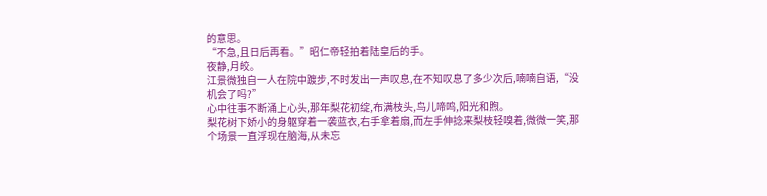的意思。
“不急,且日后再看。”昭仁帝轻拍着陆皇后的手。
夜静,月皎。
江景微独自一人在院中踱步,不时发出一声叹息,在不知叹息了多少次后,喃喃自语,“没机会了吗?”
心中往事不断涌上心头,那年梨花初绽,布满枝头,鸟儿啼鸣,阳光和煦。
梨花树下娇小的身躯穿着一袭蓝衣,右手拿着扇,而左手伸捻来梨枝轻嗅着,微微一笑,那个场景一直浮现在脑海,从未忘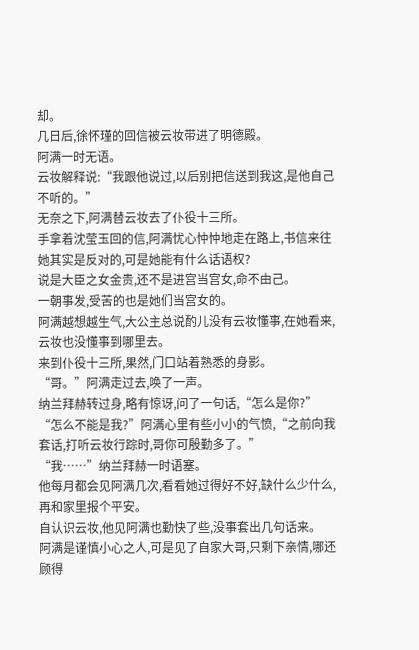却。
几日后,徐怀瑾的回信被云妆带进了明德殿。
阿满一时无语。
云妆解释说:“我跟他说过,以后别把信送到我这,是他自己不听的。”
无奈之下,阿满替云妆去了仆役十三所。
手拿着沈莹玉回的信,阿满忧心忡忡地走在路上,书信来往她其实是反对的,可是她能有什么话语权?
说是大臣之女金贵,还不是进宫当宫女,命不由己。
一朝事发,受苦的也是她们当宫女的。
阿满越想越生气,大公主总说酌儿没有云妆懂事,在她看来,云妆也没懂事到哪里去。
来到仆役十三所,果然,门口站着熟悉的身影。
“哥。”阿满走过去,唤了一声。
纳兰拜赫转过身,略有惊讶,问了一句话,“怎么是你?”
“怎么不能是我?”阿满心里有些小小的气愤,“之前向我套话,打听云妆行踪时,哥你可殷勤多了。”
“我……”纳兰拜赫一时语塞。
他每月都会见阿满几次,看看她过得好不好,缺什么少什么,再和家里报个平安。
自认识云妆,他见阿满也勤快了些,没事套出几句话来。
阿满是谨慎小心之人,可是见了自家大哥,只剩下亲情,哪还顾得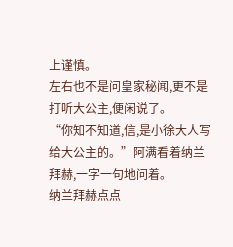上谨慎。
左右也不是问皇家秘闻,更不是打听大公主,便闲说了。
“你知不知道,信,是小徐大人写给大公主的。”阿满看着纳兰拜赫,一字一句地问着。
纳兰拜赫点点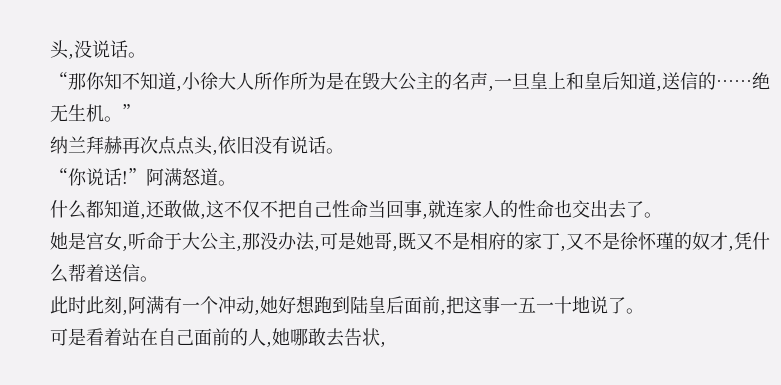头,没说话。
“那你知不知道,小徐大人所作所为是在毁大公主的名声,一旦皇上和皇后知道,送信的……绝无生机。”
纳兰拜赫再次点点头,依旧没有说话。
“你说话!”阿满怒道。
什么都知道,还敢做,这不仅不把自己性命当回事,就连家人的性命也交出去了。
她是宫女,听命于大公主,那没办法,可是她哥,既又不是相府的家丁,又不是徐怀瑾的奴才,凭什么帮着送信。
此时此刻,阿满有一个冲动,她好想跑到陆皇后面前,把这事一五一十地说了。
可是看着站在自己面前的人,她哪敢去告状,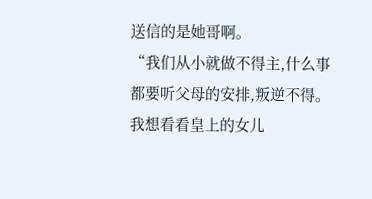送信的是她哥啊。
“我们从小就做不得主,什么事都要听父母的安排,叛逆不得。我想看看皇上的女儿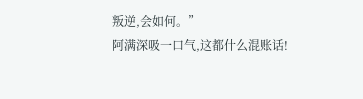叛逆,会如何。”
阿满深吸一口气,这都什么混账话!